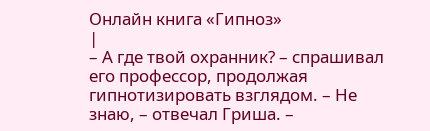Онлайн книга «Гипноз»
|
– А где твой охранник? – спрашивал его профессор, продолжая гипнотизировать взглядом. – Не знаю, – отвечал Гриша. –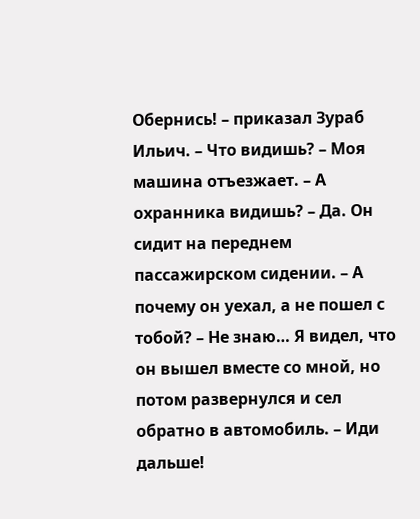Обернись! – приказал Зураб Ильич. – Что видишь? – Моя машина отъезжает. – А охранника видишь? – Да. Он сидит на переднем пассажирском сидении. – А почему он уехал, а не пошел с тобой? – Не знаю… Я видел, что он вышел вместе со мной, но потом развернулся и сел обратно в автомобиль. – Иди дальше!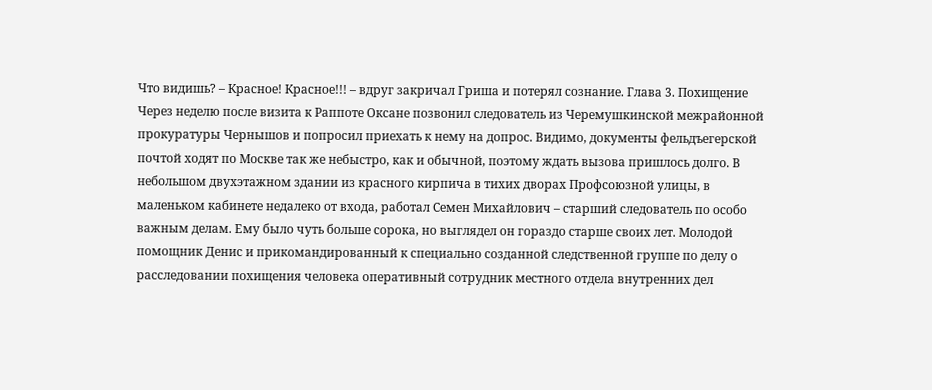Что видишь? – Красное! Красное!!! – вдруг закричал Гриша и потерял сознание. Глава 3. Похищение Через неделю после визита к Раппоте Оксане позвонил следователь из Черемушкинской межрайонной прокуратуры Чернышов и попросил приехать к нему на допрос. Видимо, документы фельдъегерской почтой ходят по Москве так же небыстро, как и обычной, поэтому ждать вызова пришлось долго. В небольшом двухэтажном здании из красного кирпича в тихих дворах Профсоюзной улицы, в маленьком кабинете недалеко от входа, работал Семен Михайлович – старший следователь по особо важным делам. Ему было чуть больше сорока, но выглядел он гораздо старше своих лет. Молодой помощник Денис и прикомандированный к специально созданной следственной группе по делу о расследовании похищения человека оперативный сотрудник местного отдела внутренних дел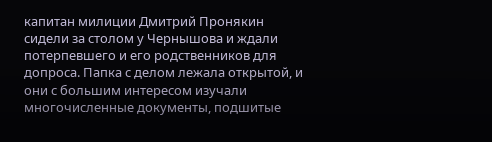капитан милиции Дмитрий Пронякин сидели за столом у Чернышова и ждали потерпевшего и его родственников для допроса. Папка с делом лежала открытой, и они с большим интересом изучали многочисленные документы, подшитые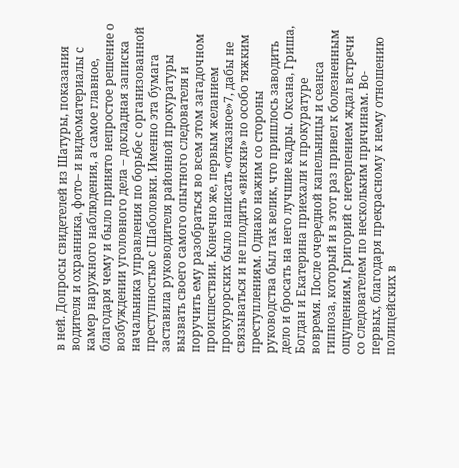в ней. Допросы свидетелей из Шатуры, показания водителя и охранника, фото– и видеоматериалы с камер наружного наблюдения, а самое главное, благодаря чему и было принято непростое решение о возбуждении уголовного дела – докладная записка начальника управления по борьбе с организованной преступностью с Шаболовки. Именно эта бумага заставила руководителя районной прокуратуры вызвать своего самого опытного следователя и поручить ему разобраться во всем этом загадочном происшествии. Конечно же, первым желанием прокурорских было написать «отказное»7, дабы не связываться и не плодить «висяки» по особо тяжким преступлениям. Однако нажим со стороны руководства был так велик, что пришлось заводить дело и бросать на него лучшие кадры. Оксана, Гриша, Богдан и Екатерина приехали к прокуратуре вовремя. После очередной капельницы и сеанса гипноза, который и в этот раз привел к болезненным ощущениям, Григорий с нетерпением ждал встречи со следователем по нескольким причинам. Во-первых, благодаря прекрасному к нему отношению полицейских в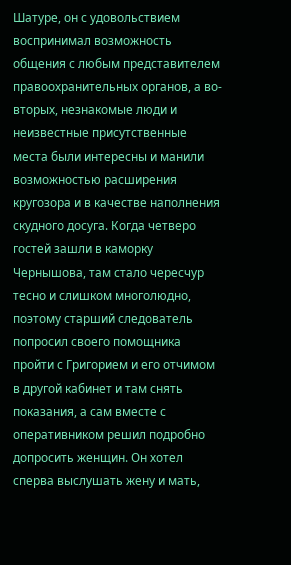Шатуре, он с удовольствием воспринимал возможность общения с любым представителем правоохранительных органов, а во-вторых, незнакомые люди и неизвестные присутственные места были интересны и манили возможностью расширения кругозора и в качестве наполнения скудного досуга. Когда четверо гостей зашли в каморку Чернышова, там стало чересчур тесно и слишком многолюдно, поэтому старший следователь попросил своего помощника пройти с Григорием и его отчимом в другой кабинет и там снять показания, а сам вместе с оперативником решил подробно допросить женщин. Он хотел сперва выслушать жену и мать,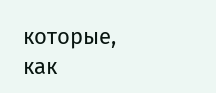которые, как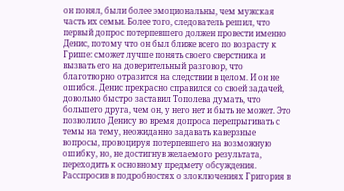он понял, были более эмоциональны, чем мужская часть их семьи. Более того, следователь решил, что первый допрос потерпевшего должен провести именно Денис, потому что он был ближе всего по возрасту к Грише: сможет лучше понять своего сверстника и вызвать его на доверительный разговор, что благотворно отразится на следствии в целом. И он не ошибся. Денис прекрасно справился со своей задачей, довольно быстро заставил Тополева думать, что большего друга, чем он, у него нет и быть не может. Это позволило Денису во время допроса перепрыгивать с темы на тему, неожиданно задавать каверзные вопросы, провоцируя потерпевшего на возможную ошибку, но, не достигнув желаемого результата, переходить к основному предмету обсуждения. Расспросив в подробностях о злоключениях Григория в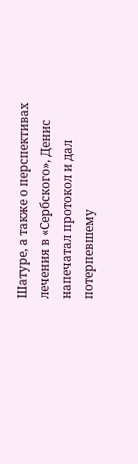Шатуре, а также о перспективах лечения в «Сербского», Денис напечатал протокол и дал потерпевшему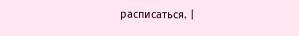расписаться. |